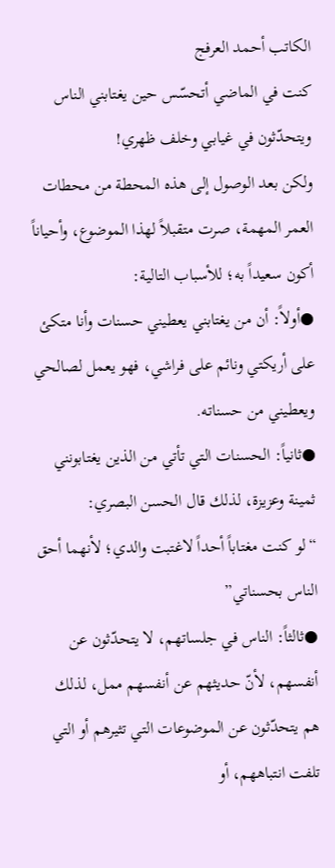الكاتب أحمد العرفج
كنت في الماضي أتحسّس حين يغتابني الناس ويتحدّثون في غيابي وخلف ظهري!
ولكن بعد الوصول إلى هذه المحطة من محطات العمر المهمة، صرت متقبلاً لهذا الموضوع، وأحياناً أكون سعيداً به؛ للأسباب التالية:
●أولاً: أن من يغتابني يعطيني حسنات وأنا متكئ على أريكتي ونائم على فراشي، فهو يعمل لصالحي ويعطيني من حسناته.
●ثانياً: الحسنات التي تأتي من الذين يغتابونني ثمينة وعزيزة، لذلك قال الحسن البصري:
“لو كنت مغتاباً أحداً لاغتبت والدي؛ لأنهما أحق الناس بحسناتي”
●ثالثاً: الناس في جلساتهم، لا يتحدّثون عن أنفسهم، لأنّ حديثهم عن أنفسهم ممل، لذلك هم يتحدّثون عن الموضوعات التي تثيرهم أو التي تلفت انتباههم، أو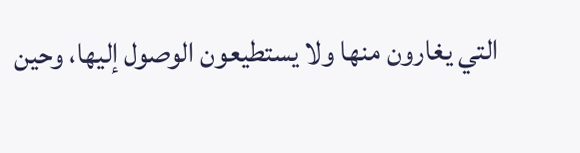التي يغارون منها ولا يستطيعون الوصول إليها، وحين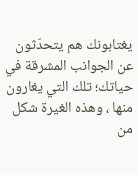يغتابونك هم يتحدّثون عن الجوانب المشرقة في حياتك؛ تلك التي يغارون منها ، وهذه الغيرة شكل من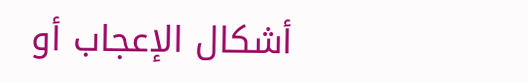أشكال الإعجاب أو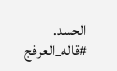الحسد.
#قاله_العرفج